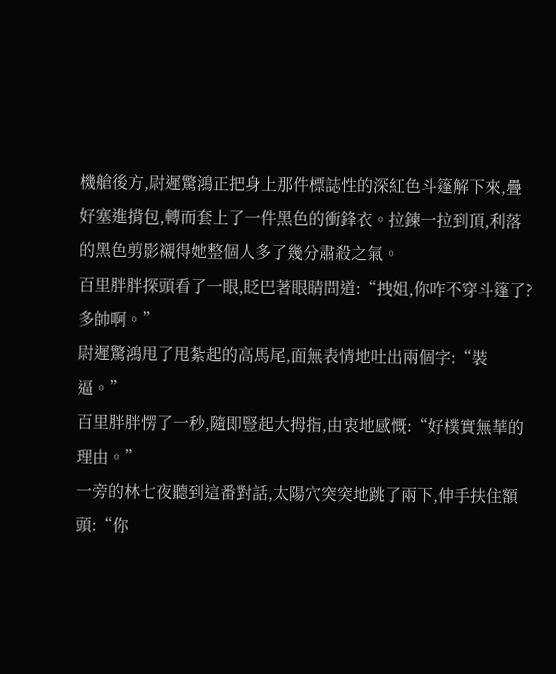機艙後方,尉遲驚鴻正把身上那件標誌性的深紅色斗篷解下來,疊好塞進揹包,轉而套上了一件黑色的衝鋒衣。拉鍊一拉到頂,利落的黑色剪影襯得她整個人多了幾分肅殺之氣。
百里胖胖探頭看了一眼,眨巴著眼睛問道:“拽姐,你咋不穿斗篷了?多帥啊。”
尉遲驚鴻甩了甩紮起的高馬尾,面無表情地吐出兩個字:“裝逼。”
百里胖胖愣了一秒,隨即豎起大拇指,由衷地感慨:“好樸實無華的理由。”
一旁的林七夜聽到這番對話,太陽穴突突地跳了兩下,伸手扶住額頭:“你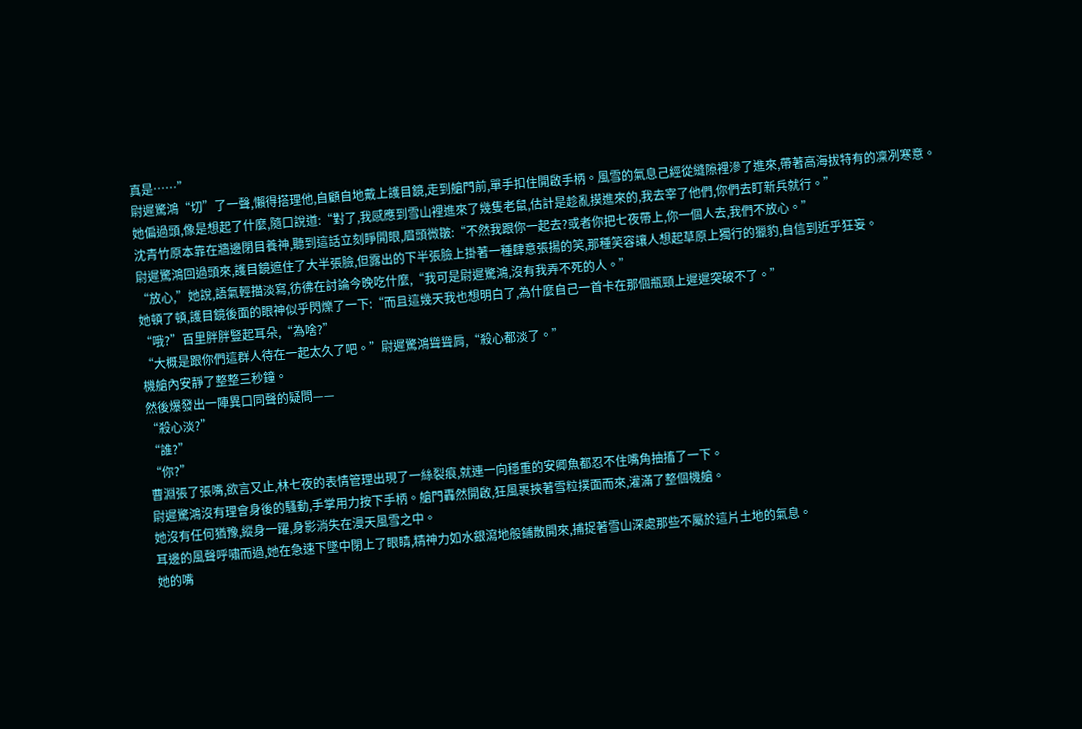真是……”
尉遲驚鴻“切”了一聲,懶得搭理他,自顧自地戴上護目鏡,走到艙門前,單手扣住開啟手柄。風雪的氣息己經從縫隙裡滲了進來,帶著高海拔特有的凜冽寒意。
她偏過頭,像是想起了什麼,隨口說道:“對了,我感應到雪山裡進來了幾隻老鼠,估計是趁亂摸進來的,我去宰了他們,你們去盯新兵就行。”
沈青竹原本靠在牆邊閉目養神,聽到這話立刻睜開眼,眉頭微皺:“不然我跟你一起去?或者你把七夜帶上,你一個人去,我們不放心。”
尉遲驚鴻回過頭來,護目鏡遮住了大半張臉,但露出的下半張臉上掛著一種肆意張揚的笑,那種笑容讓人想起草原上獨行的獵豹,自信到近乎狂妄。
“放心,”她說,語氣輕描淡寫,彷彿在討論今晚吃什麼,“我可是尉遲驚鴻,沒有我弄不死的人。”
她頓了頓,護目鏡後面的眼神似乎閃爍了一下:“而且這幾天我也想明白了,為什麼自己一首卡在那個瓶頸上遲遲突破不了。”
“哦?”百里胖胖豎起耳朵,“為啥?”
“大概是跟你們這群人待在一起太久了吧。”尉遲驚鴻聳聳肩,“殺心都淡了。”
機艙內安靜了整整三秒鐘。
然後爆發出一陣異口同聲的疑問——
“殺心淡?”
“誰?”
“你?”
曹淵張了張嘴,欲言又止,林七夜的表情管理出現了一絲裂痕,就連一向穩重的安卿魚都忍不住嘴角抽搐了一下。
尉遲驚鴻沒有理會身後的騷動,手掌用力按下手柄。艙門轟然開啟,狂風裹挾著雪粒撲面而來,灌滿了整個機艙。
她沒有任何猶豫,縱身一躍,身影消失在漫天風雪之中。
耳邊的風聲呼嘯而過,她在急速下墜中閉上了眼睛,精神力如水銀瀉地般鋪散開來,捕捉著雪山深處那些不屬於這片土地的氣息。
她的嘴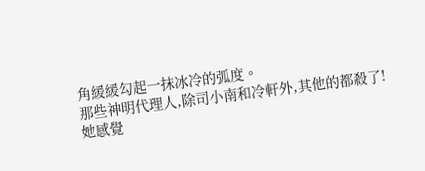角緩緩勾起一抹冰冷的弧度。
那些神明代理人,除司小南和冷軒外,其他的都殺了!
她感覺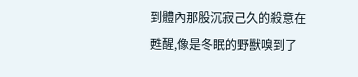到體內那股沉寂己久的殺意在甦醒,像是冬眠的野獸嗅到了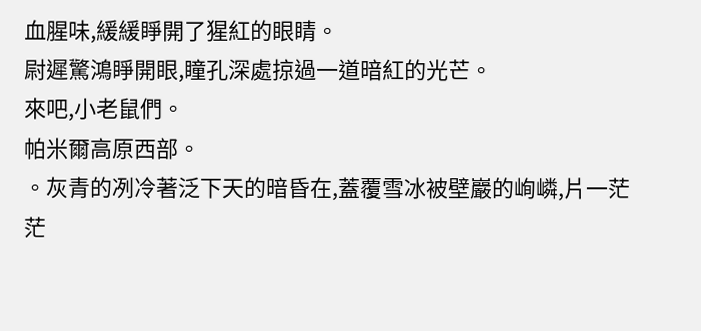血腥味,緩緩睜開了猩紅的眼睛。
尉遲驚鴻睜開眼,瞳孔深處掠過一道暗紅的光芒。
來吧,小老鼠們。
帕米爾高原西部。
。灰青的冽冷著泛下天的暗昏在,蓋覆雪冰被壁巖的峋嶙,片一茫茫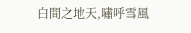白間之地天,嘯呼雪風